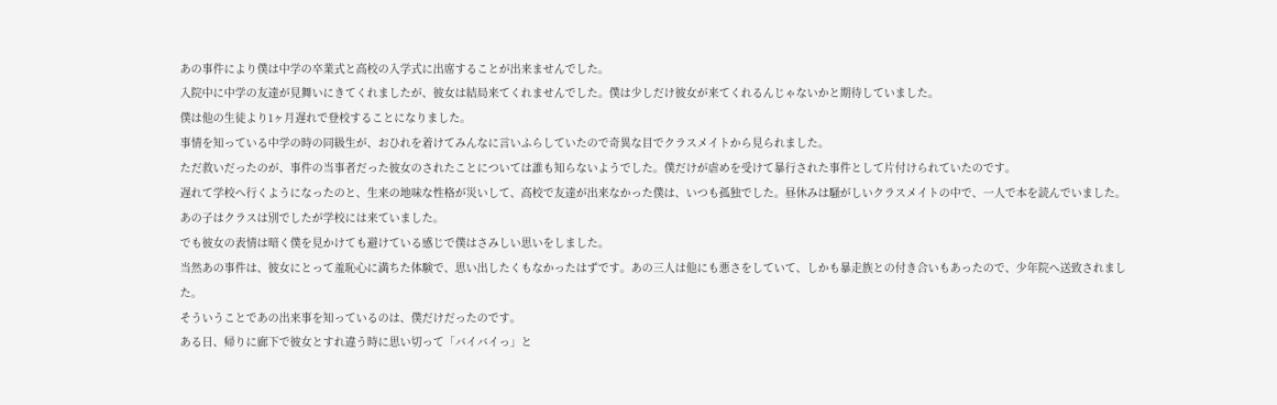あの事件により僕は中学の卒業式と高校の入学式に出席することが出来ませんでした。
入院中に中学の友達が見舞いにきてくれましたが、彼女は結局来てくれませんでした。僕は少しだけ彼女が来てくれるんじゃないかと期待していました。
僕は他の生徒より1ヶ月遅れで登校することになりました。
事情を知っている中学の時の同級生が、おひれを着けてみんなに言いふらしていたので奇異な目でクラスメイトから見られました。
ただ救いだったのが、事件の当事者だった彼女のされたことについては誰も知らないようでした。僕だけが虐めを受けて暴行された事件として片付けられていたのです。
遅れて学校へ行くようになったのと、生来の地味な性格が災いして、高校で友達が出来なかった僕は、いつも孤独でした。昼休みは騒がしいクラスメイトの中で、一人で本を読んでいました。
あの子はクラスは別でしたが学校には来ていました。
でも彼女の表情は暗く僕を見かけても避けている感じで僕はさみしい思いをしました。
当然あの事件は、彼女にとって羞恥心に満ちた体験で、思い出したくもなかったはずです。あの三人は他にも悪さをしていて、しかも暴走族との付き合いもあったので、少年院へ送致されました。
そういうことであの出来事を知っているのは、僕だけだったのです。
ある日、帰りに廊下で彼女とすれ違う時に思い切って「バイバイっ」と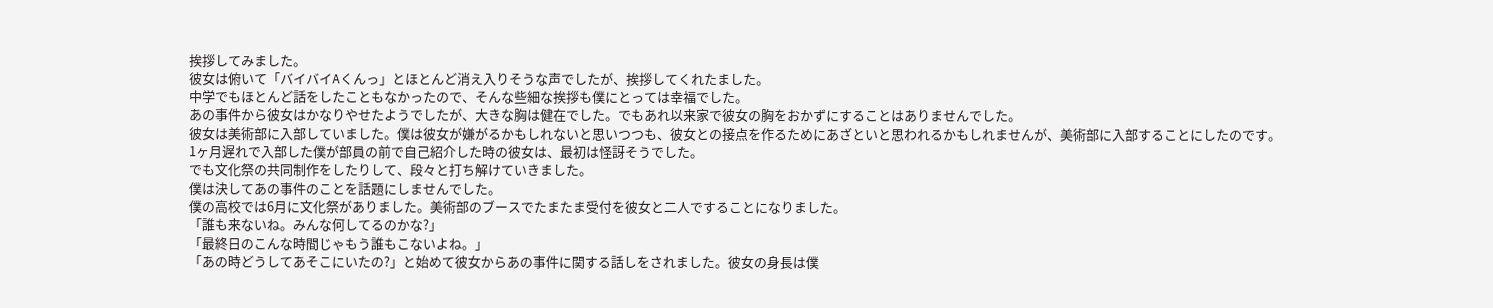挨拶してみました。
彼女は俯いて「バイバイAくんっ」とほとんど消え入りそうな声でしたが、挨拶してくれたました。
中学でもほとんど話をしたこともなかったので、そんな些細な挨拶も僕にとっては幸福でした。
あの事件から彼女はかなりやせたようでしたが、大きな胸は健在でした。でもあれ以来家で彼女の胸をおかずにすることはありませんでした。
彼女は美術部に入部していました。僕は彼女が嫌がるかもしれないと思いつつも、彼女との接点を作るためにあざといと思われるかもしれませんが、美術部に入部することにしたのです。
1ヶ月遅れで入部した僕が部員の前で自己紹介した時の彼女は、最初は怪訝そうでした。
でも文化祭の共同制作をしたりして、段々と打ち解けていきました。
僕は決してあの事件のことを話題にしませんでした。
僕の高校では6月に文化祭がありました。美術部のブースでたまたま受付を彼女と二人ですることになりました。
「誰も来ないね。みんな何してるのかな?」
「最終日のこんな時間じゃもう誰もこないよね。」
「あの時どうしてあそこにいたの?」と始めて彼女からあの事件に関する話しをされました。彼女の身長は僕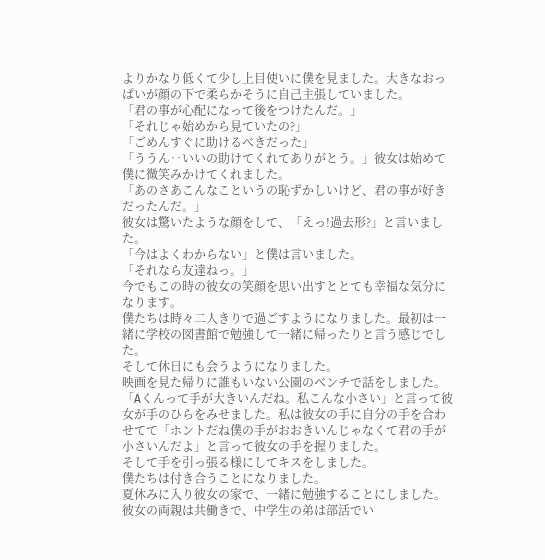よりかなり低くて少し上目使いに僕を見ました。大きなおっぱいが顔の下で柔らかそうに自己主張していました。
「君の事が心配になって後をつけたんだ。」
「それじゃ始めから見ていたの?」
「ごめんすぐに助けるべきだった」
「ううん‥いいの助けてくれてありがとう。」彼女は始めて僕に微笑みかけてくれました。
「あのさあこんなこというの恥ずかしいけど、君の事が好きだったんだ。」
彼女は驚いたような顔をして、「えっ!過去形?」と言いました。
「今はよくわからない」と僕は言いました。
「それなら友達ねっ。」
今でもこの時の彼女の笑顔を思い出すととても幸福な気分になります。
僕たちは時々二人きりで過ごすようになりました。最初は一緒に学校の図書館で勉強して一緒に帰ったりと言う感じでした。
そして休日にも会うようになりました。
映画を見た帰りに誰もいない公園のベンチで話をしました。
「Aくんって手が大きいんだね。私こんな小さい」と言って彼女が手のひらをみせました。私は彼女の手に自分の手を合わせてて「ホントだね僕の手がおおきいんじゃなくて君の手が小さいんだよ」と言って彼女の手を握りました。
そして手を引っ張る様にしてキスをしました。
僕たちは付き合うことになりました。
夏休みに入り彼女の家で、一緒に勉強することにしました。彼女の両親は共働きで、中学生の弟は部活でい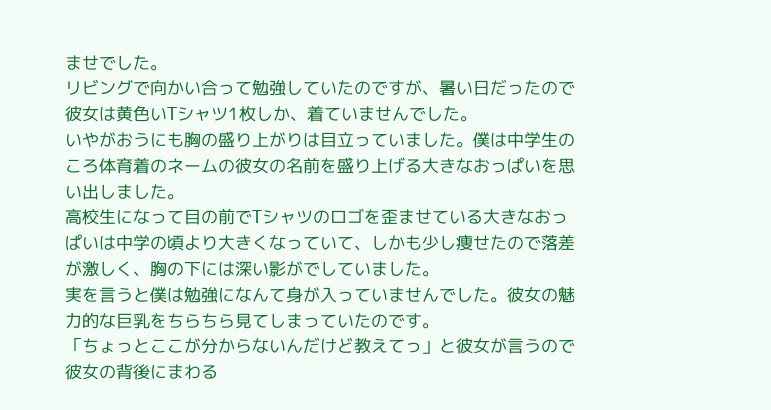ませでした。
リビングで向かい合って勉強していたのですが、暑い日だったので彼女は黄色いTシャツ1枚しか、着ていませんでした。
いやがおうにも胸の盛り上がりは目立っていました。僕は中学生のころ体育着のネームの彼女の名前を盛り上げる大きなおっぱいを思い出しました。
高校生になって目の前でTシャツのロゴを歪ませている大きなおっぱいは中学の頃より大きくなっていて、しかも少し痩せたので落差が激しく、胸の下には深い影がでしていました。
実を言うと僕は勉強になんて身が入っていませんでした。彼女の魅力的な巨乳をちらちら見てしまっていたのです。
「ちょっとここが分からないんだけど教えてっ」と彼女が言うので彼女の背後にまわる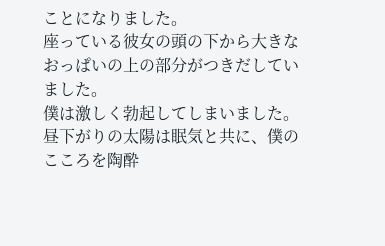ことになりました。
座っている彼女の頭の下から大きなおっぱいの上の部分がつきだしていました。
僕は激しく勃起してしまいました。
昼下がりの太陽は眠気と共に、僕のこころを陶酔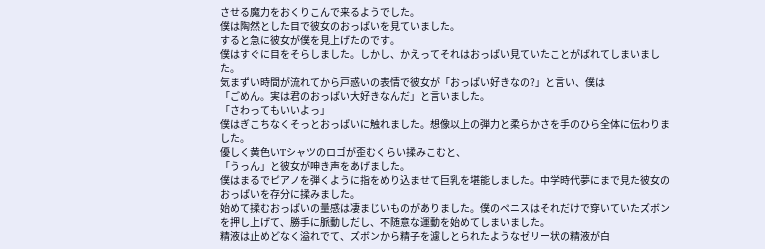させる魔力をおくりこんで来るようでした。
僕は陶然とした目で彼女のおっぱいを見ていました。
すると急に彼女が僕を見上げたのです。
僕はすぐに目をそらしました。しかし、かえってそれはおっぱい見ていたことがばれてしまいました。
気まずい時間が流れてから戸惑いの表情で彼女が「おっぱい好きなの?」と言い、僕は
「ごめん。実は君のおっぱい大好きなんだ」と言いました。
「さわってもいいよっ」
僕はぎこちなくそっとおっぱいに触れました。想像以上の弾力と柔らかさを手のひら全体に伝わりました。
優しく黄色いTシャツのロゴが歪むくらい揉みこむと、
「うっん」と彼女が呻き声をあげました。
僕はまるでピアノを弾くように指をめり込ませて巨乳を堪能しました。中学時代夢にまで見た彼女のおっぱいを存分に揉みました。
始めて揉むおっぱいの量感は凄まじいものがありました。僕のペニスはそれだけで穿いていたズボンを押し上げて、勝手に脈動しだし、不随意な運動を始めてしまいました。
精液は止めどなく溢れでて、ズボンから精子を濾しとられたようなゼリー状の精液が白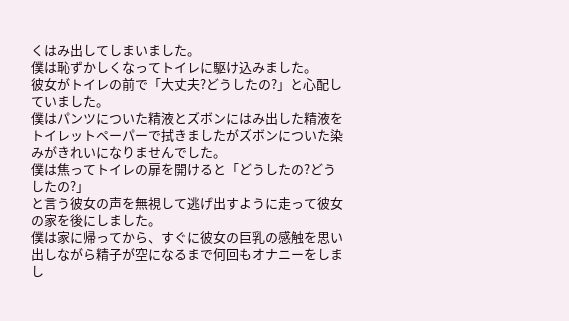くはみ出してしまいました。
僕は恥ずかしくなってトイレに駆け込みました。
彼女がトイレの前で「大丈夫?どうしたの?」と心配していました。
僕はパンツについた精液とズボンにはみ出した精液をトイレットペーパーで拭きましたがズボンについた染みがきれいになりませんでした。
僕は焦ってトイレの扉を開けると「どうしたの?どうしたの?」
と言う彼女の声を無視して逃げ出すように走って彼女の家を後にしました。
僕は家に帰ってから、すぐに彼女の巨乳の感触を思い出しながら精子が空になるまで何回もオナニーをしまし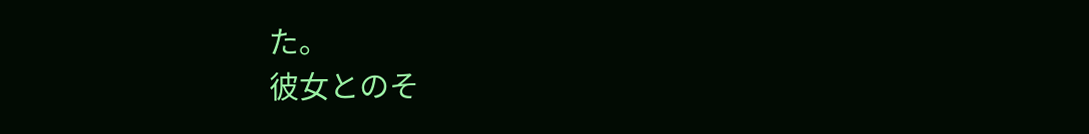た。
彼女とのそ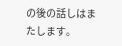の後の話しはまたします。